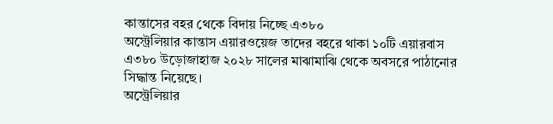কান্তাসের বহর থেকে বিদায় নিচ্ছে এ৩৮০
অস্ট্রেলিয়ার কান্তাস এয়ারওয়েজ তাদের বহরে থাকা ১০টি এয়ারবাস এ৩৮০ উড়োজাহাজ ২০২৮ সালের মাঝামাঝি থেকে অবসরে পাঠানোর সিদ্ধান্ত নিয়েছে।
অস্ট্রেলিয়ার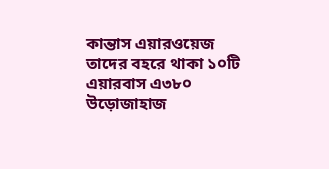কান্তাস এয়ারওয়েজ তাদের বহরে থাকা ১০টি এয়ারবাস এ৩৮০ উড়োজাহাজ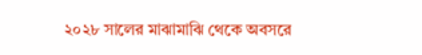২০২৮ সালের মাঝামাঝি থেকে অবসরে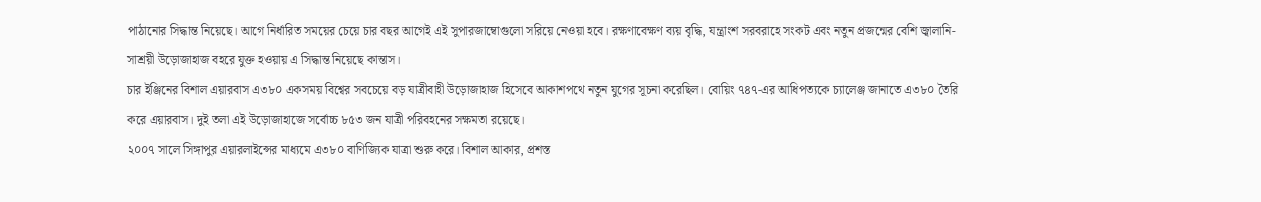পাঠানোর সিদ্ধান্ত নিয়েছে। আগে নির্ধারিত সময়ের চেয়ে চার বছর আগেই এই সুপারজাম্বোগুলো সরিয়ে নেওয়া হবে। রক্ষণাবেক্ষণ ব্যয় বৃদ্ধি, যন্ত্রাংশ সরবরাহে সংকট এবং নতুন প্রজন্মের বেশি জ্বালানি-সাশ্রয়ী উড়োজাহাজ বহরে যুক্ত হওয়ায় এ সিদ্ধান্ত নিয়েছে কান্তাস।
চার ইঞ্জিনের বিশাল এয়ারবাস এ৩৮০ একসময় বিশ্বের সবচেয়ে বড় যাত্রীবাহী উড়োজাহাজ হিসেবে আকাশপথে নতুন যুগের সূচনা করেছিল। বোয়িং ৭৪৭-এর আধিপত্যকে চ্যালেঞ্জ জানাতে এ৩৮০ তৈরি করে এয়ারবাস। দুই তলা এই উড়োজাহাজে সর্বোচ্চ ৮৫৩ জন যাত্রী পরিবহনের সক্ষমতা রয়েছে।
২০০৭ সালে সিঙ্গাপুর এয়ারলাইন্সের মাধ্যমে এ৩৮০ বাণিজ্যিক যাত্রা শুরু করে। বিশাল আকার, প্রশস্ত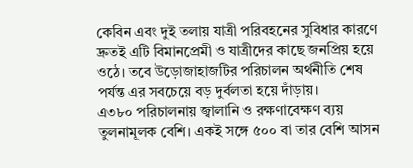কেবিন এবং দুই তলায় যাত্রী পরিবহনের সুবিধার কারণে দ্রুতই এটি বিমানপ্রেমী ও যাত্রীদের কাছে জনপ্রিয় হয়ে ওঠে। তবে উড়োজাহাজটির পরিচালন অর্থনীতি শেষ পর্যন্ত এর সবচেয়ে বড় দুর্বলতা হয়ে দাঁড়ায়।
এ৩৮০ পরিচালনায় জ্বালানি ও রক্ষণাবেক্ষণ ব্যয় তুলনামূলক বেশি। একই সঙ্গে ৫০০ বা তার বেশি আসন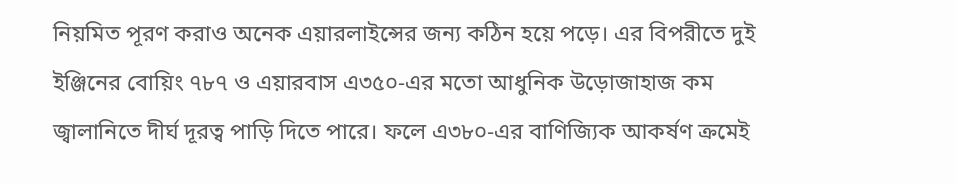নিয়মিত পূরণ করাও অনেক এয়ারলাইন্সের জন্য কঠিন হয়ে পড়ে। এর বিপরীতে দুই ইঞ্জিনের বোয়িং ৭৮৭ ও এয়ারবাস এ৩৫০-এর মতো আধুনিক উড়োজাহাজ কম জ্বালানিতে দীর্ঘ দূরত্ব পাড়ি দিতে পারে। ফলে এ৩৮০-এর বাণিজ্যিক আকর্ষণ ক্রমেই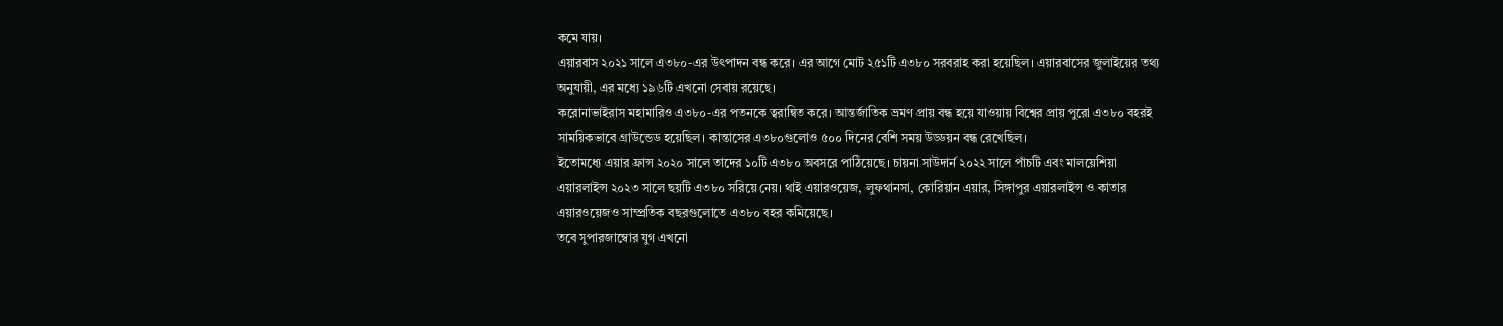কমে যায়।
এয়ারবাস ২০২১ সালে এ৩৮০-এর উৎপাদন বন্ধ করে। এর আগে মোট ২৫১টি এ৩৮০ সরবরাহ করা হয়েছিল। এয়ারবাসের জুলাইয়ের তথ্য অনুযায়ী, এর মধ্যে ১৯৬টি এখনো সেবায় রয়েছে।
করোনাভাইরাস মহামারিও এ৩৮০-এর পতনকে ত্বরান্বিত করে। আন্তর্জাতিক ভ্রমণ প্রায় বন্ধ হয়ে যাওয়ায় বিশ্বের প্রায় পুরো এ৩৮০ বহরই সাময়িকভাবে গ্রাউন্ডেড হয়েছিল। কান্তাসের এ৩৮০গুলোও ৫০০ দিনের বেশি সময় উড্ডয়ন বন্ধ রেখেছিল।
ইতোমধ্যে এয়ার ফ্রান্স ২০২০ সালে তাদের ১০টি এ৩৮০ অবসরে পাঠিয়েছে। চায়না সাউদার্ন ২০২২ সালে পাঁচটি এবং মালয়েশিয়া এয়ারলাইন্স ২০২৩ সালে ছয়টি এ৩৮০ সরিয়ে নেয়। থাই এয়ারওয়েজ, লুফথানসা, কোরিয়ান এয়ার, সিঙ্গাপুর এয়ারলাইন্স ও কাতার এয়ারওয়েজও সাম্প্রতিক বছরগুলোতে এ৩৮০ বহর কমিয়েছে।
তবে সুপারজাম্বোর যুগ এখনো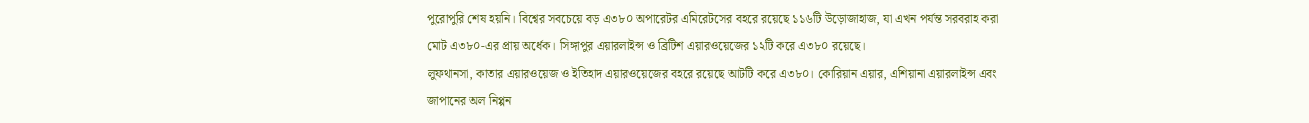পুরোপুরি শেষ হয়নি। বিশ্বের সবচেয়ে বড় এ৩৮০ অপারেটর এমিরেটসের বহরে রয়েছে ১১৬টি উড়োজাহাজ, যা এখন পর্যন্ত সরবরাহ করা মোট এ৩৮০-এর প্রায় অর্ধেক। সিঙ্গাপুর এয়ারলাইন্স ও ব্রিটিশ এয়ারওয়েজের ১২টি করে এ৩৮০ রয়েছে।
লুফথানসা, কাতার এয়ারওয়েজ ও ইতিহাদ এয়ারওয়েজের বহরে রয়েছে আটটি করে এ৩৮০। কোরিয়ান এয়ার, এশিয়ানা এয়ারলাইন্স এবং জাপানের অল নিপ্পন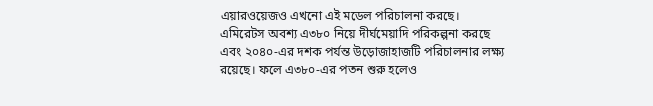এয়ারওয়েজও এখনো এই মডেল পরিচালনা করছে।
এমিরেটস অবশ্য এ৩৮০ নিয়ে দীর্ঘমেয়াদি পরিকল্পনা করছে এবং ২০৪০-এর দশক পর্যন্ত উড়োজাহাজটি পরিচালনার লক্ষ্য রয়েছে। ফলে এ৩৮০-এর পতন শুরু হলেও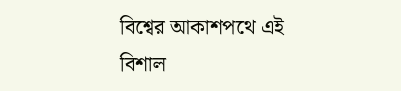বিশ্বের আকাশপথে এই বিশাল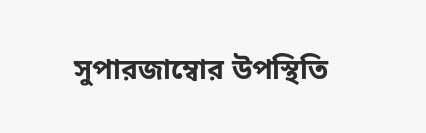সুপারজাম্বোর উপস্থিতি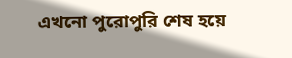এখনো পুরোপুরি শেষ হয়ে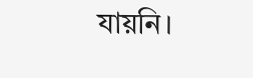যায়নি।